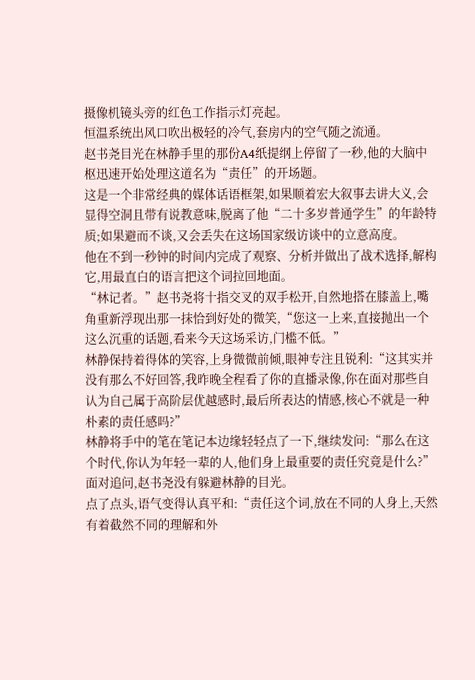摄像机镜头旁的红色工作指示灯亮起。
恒温系统出风口吹出极轻的冷气,套房内的空气随之流通。
赵书尧目光在林静手里的那份A4纸提纲上停留了一秒,他的大脑中枢迅速开始处理这道名为“责任”的开场题。
这是一个非常经典的媒体话语框架,如果顺着宏大叙事去讲大义,会显得空洞且带有说教意味,脱离了他“二十多岁普通学生”的年龄特质;如果避而不谈,又会丢失在这场国家级访谈中的立意高度。
他在不到一秒钟的时间内完成了观察、分析并做出了战术选择,解构它,用最直白的语言把这个词拉回地面。
“林记者。”赵书尧将十指交叉的双手松开,自然地搭在膝盖上,嘴角重新浮现出那一抹恰到好处的微笑,“您这一上来,直接抛出一个这么沉重的话题,看来今天这场采访,门槛不低。”
林静保持着得体的笑容,上身微微前倾,眼神专注且锐利:“这其实并没有那么不好回答,我昨晚全程看了你的直播录像,你在面对那些自认为自己属于高阶层优越感时,最后所表达的情感,核心不就是一种朴素的责任感吗?”
林静将手中的笔在笔记本边缘轻轻点了一下,继续发问:“那么在这个时代,你认为年轻一辈的人,他们身上最重要的责任究竟是什么?”
面对追问,赵书尧没有躲避林静的目光。
点了点头,语气变得认真平和:“责任这个词,放在不同的人身上,天然有着截然不同的理解和外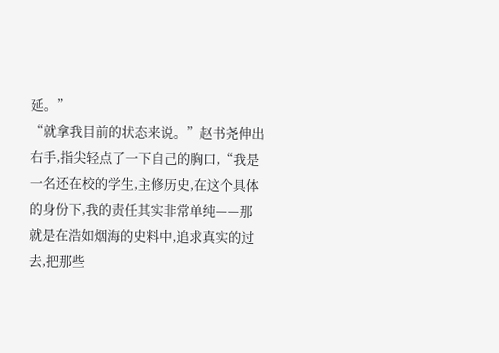延。”
“就拿我目前的状态来说。”赵书尧伸出右手,指尖轻点了一下自己的胸口,“我是一名还在校的学生,主修历史,在这个具体的身份下,我的责任其实非常单纯——那就是在浩如烟海的史料中,追求真实的过去,把那些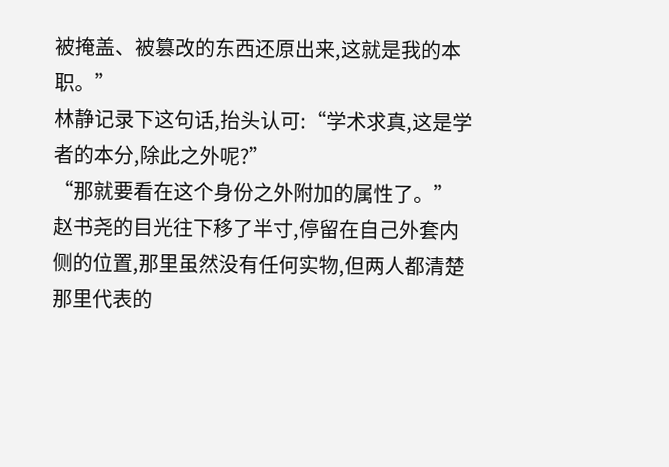被掩盖、被篡改的东西还原出来,这就是我的本职。”
林静记录下这句话,抬头认可:“学术求真,这是学者的本分,除此之外呢?”
“那就要看在这个身份之外附加的属性了。”赵书尧的目光往下移了半寸,停留在自己外套内侧的位置,那里虽然没有任何实物,但两人都清楚那里代表的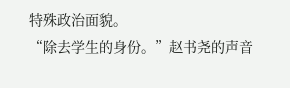特殊政治面貌。
“除去学生的身份。”赵书尧的声音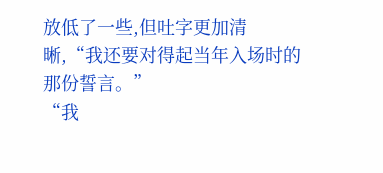放低了一些,但吐字更加清晰,“我还要对得起当年入场时的那份誓言。”
“我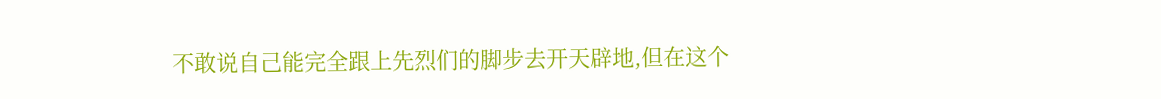不敢说自己能完全跟上先烈们的脚步去开天辟地,但在这个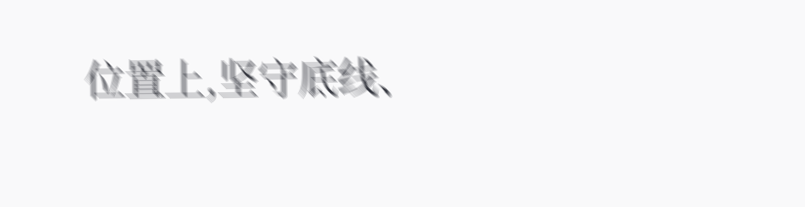位置上,坚守底线、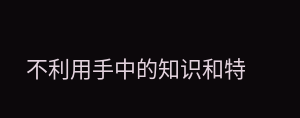不利用手中的知识和特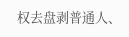权去盘剥普通人、